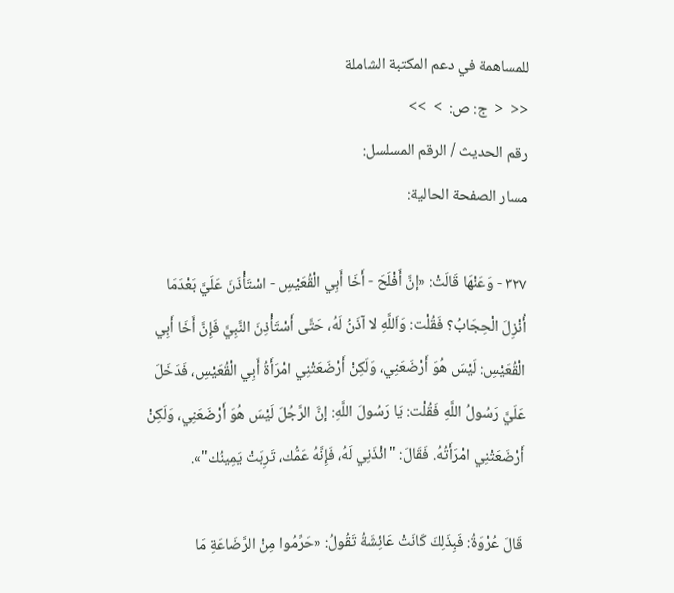للمساهمة في دعم المكتبة الشاملة
<<  <  ج: ص:  >  >>
رقم الحديث / الرقم المسلسل:
مسار الصفحة الحالية:

٣٢٧ - وَعَنْهَا قَالَتْ: «إنَّ أَفْلَحَ - أَخَا أَبِي الْقُعَيْسِ - اسْتَأْذَنَ عَلَيَّ بَعْدَمَا أُنْزِلَ الْحِجَابُ؟ فَقُلْت: وَاَللَّهِ لا آذَنُ لَهُ، حَتَّى أَسْتَأْذِنَ النَّبِيَّ فَإِنَّ أَخَا أَبِي الْقُعَيْسِ: لَيْسَ هُوَ أَرْضَعَنِي، وَلَكِنْ أَرْضَعَتْنِي امْرَأَةُ أَبِي الْقُعَيْسِ، فَدَخَلَ عَلَيَّ رَسُولُ اللَّهِ فَقُلْت: يَا رَسُولَ اللَّهِ: إنَّ الرَّجُلَ لَيْسَ هُوَ أَرْضَعَنِي، وَلَكِنْ أَرْضَعَتْنِي امْرَأَتُهُ. فَقَالَ: "ائْذَنِي لَهُ، فَإِنَّهُ عَمُّك، تَرِبَتْ يَمِينُك"».

قَالَ عُرْوَةُ: فَبِذَلِكَ كَانَتْ عَائِشَةُ تَقُولُ: «حَرِّمُوا مِنْ الرَّضَاعَةِ مَا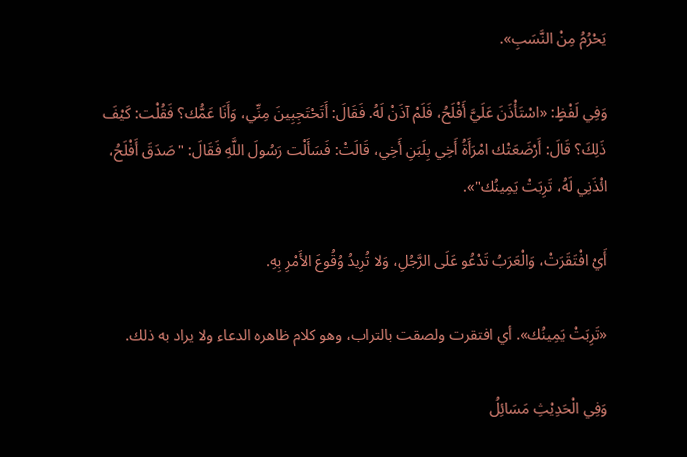يَحْرُمُ مِنْ النَّسَبِ».

وَفِي لَفْظٍ: «اسْتَأْذَنَ عَلَيَّ أَفْلَحُ، فَلَمْ آذَنْ لَهُ. فَقَالَ: أَتَحْتَجِبِينَ مِنِّي، وَأَنَا عَمُّك؟ فَقُلْت: كَيْفَ ذَلِكَ؟ قَالَ: أَرْضَعَتْك امْرَأَةُ أَخِي بِلَبَنِ أَخِي، قَالَتْ: فَسَأَلْت رَسُولَ اللَّهِ فَقَالَ: "صَدَقَ أَفْلَحُ، ائْذَنِي لَهُ، تَرِبَتْ يَمِينُك"».

أَيْ افْتَقَرَتْ، وَالْعَرَبُ تَدْعُو عَلَى الرَّجُلِ، وَلا تُرِيدُ وُقُوعَ الأَمْرِ بِهِ.

«تَرِبَتْ يَمِينُك». أي افتقرت ولصقت بالتراب، وهو كلام ظاهره الدعاء ولا يراد به ذلك.

وَفِي الْحَدِيْثِ مَسَائِلُ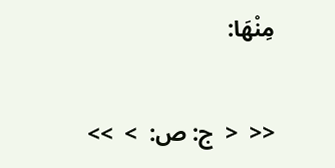مِنْهَا:

<<  <  ج: ص:  >  >>